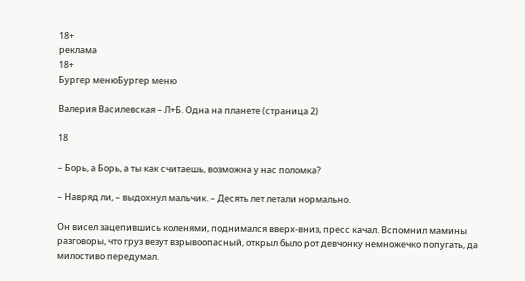18+
реклама
18+
Бургер менюБургер меню

Валерия Василевская – Л+Б. Одна на планете (страница 2)

18

– Борь, а Борь, а ты как считаешь, возможна у нас поломка?

– Навряд ли, – выдохнул мальчик. – Десять лет летали нормально.

Он висел зацепившись коленями, поднимался вверх-вниз, пресс качал. Вспомнил мамины разговоры, что груз везут взрывоопасный, открыл было рот девчонку немножечко попугать, да милостиво передумал.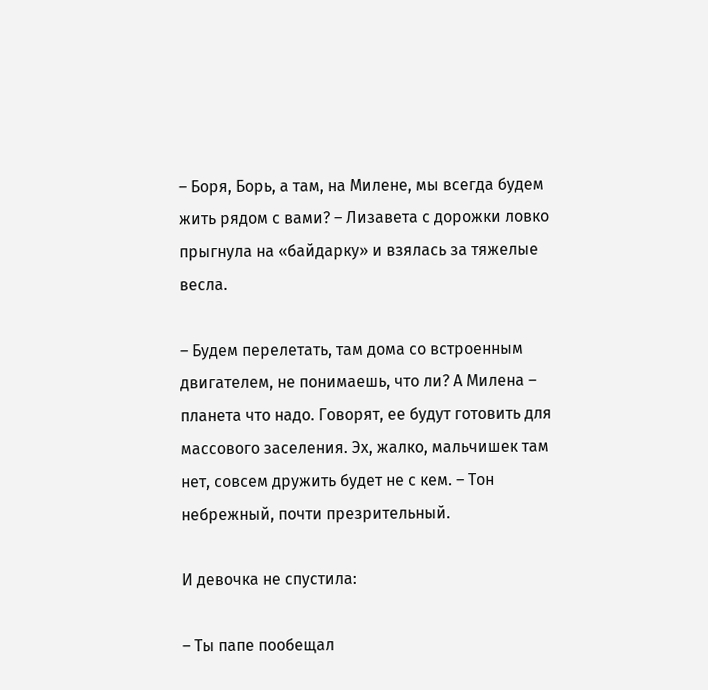– Боря, Борь, а там, на Милене, мы всегда будем жить рядом с вами? – Лизавета с дорожки ловко прыгнула на «байдарку» и взялась за тяжелые весла.

– Будем перелетать, там дома со встроенным двигателем, не понимаешь, что ли? А Милена – планета что надо. Говорят, ее будут готовить для массового заселения. Эх, жалко, мальчишек там нет, совсем дружить будет не с кем. – Тон небрежный, почти презрительный.

И девочка не спустила:

– Ты папе пообещал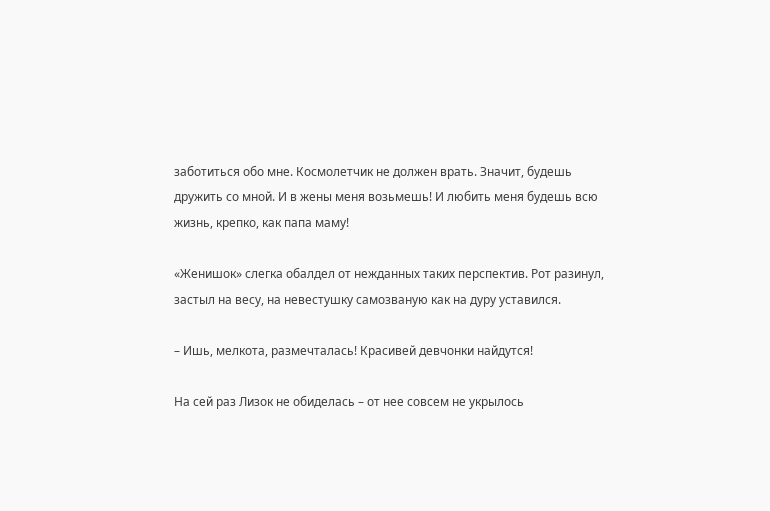заботиться обо мне. Космолетчик не должен врать. Значит, будешь дружить со мной. И в жены меня возьмешь! И любить меня будешь всю жизнь, крепко, как папа маму!

«Женишок» слегка обалдел от нежданных таких перспектив. Рот разинул, застыл на весу, на невестушку самозваную как на дуру уставился.

– Ишь, мелкота, размечталась! Красивей девчонки найдутся!

На сей раз Лизок не обиделась – от нее совсем не укрылось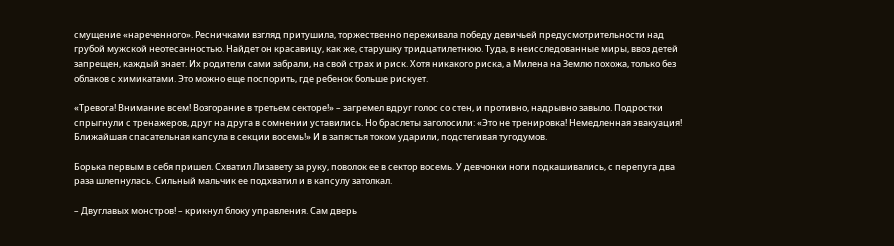смущение «нареченного». Ресничками взгляд притушила, торжественно переживала победу девичьей предусмотрительности над грубой мужской неотесанностью. Найдет он красавицу, как же, старушку тридцатилетнюю. Туда, в неисследованные миры, ввоз детей запрещен, каждый знает. Их родители сами забрали, на свой страх и риск. Хотя никакого риска, а Милена на Землю похожа, только без облаков с химикатами. Это можно еще поспорить, где ребенок больше рискует.

«Тревога! Внимание всем! Возгорание в третьем секторе!» – загремел вдруг голос со стен, и противно, надрывно завыло. Подростки спрыгнули с тренажеров, друг на друга в сомнении уставились. Но браслеты заголосили: «Это не тренировка! Немедленная эвакуация! Ближайшая спасательная капсула в секции восемь!» И в запястья током ударили, подстегивая тугодумов.

Борька первым в себя пришел. Схватил Лизавету за руку, поволок ее в сектор восемь. У девчонки ноги подкашивались, с перепуга два раза шлепнулась. Сильный мальчик ее подхватил и в капсулу затолкал.

– Двуглавых монстров! – крикнул блоку управления. Сам дверь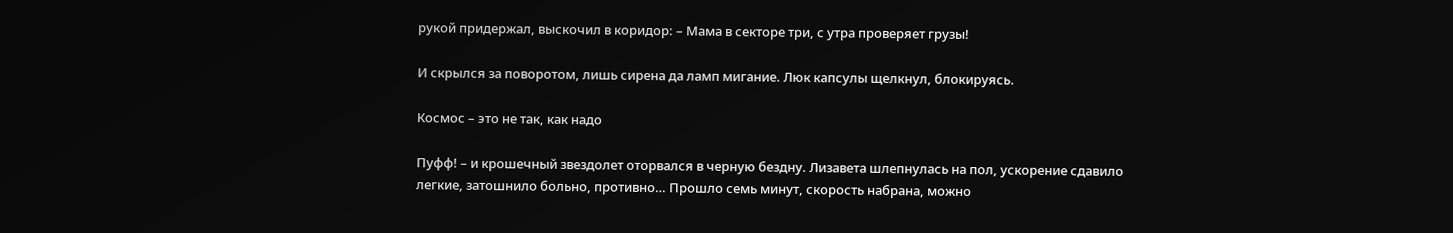рукой придержал, выскочил в коридор: – Мама в секторе три, с утра проверяет грузы!

И скрылся за поворотом, лишь сирена да ламп мигание. Люк капсулы щелкнул, блокируясь.

Космос – это не так, как надо

Пуфф! – и крошечный звездолет оторвался в черную бездну. Лизавета шлепнулась на пол, ускорение сдавило легкие, затошнило больно, противно… Прошло семь минут, скорость набрана, можно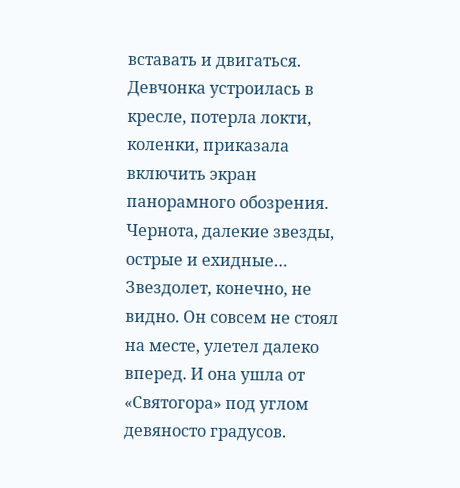вставать и двигаться. Девчонка устроилась в кресле, потерла локти, коленки, приказала включить экран панорамного обозрения. Чернота, далекие звезды, острые и ехидные… Звездолет, конечно, не видно. Он совсем не стоял на месте, улетел далеко вперед. И она ушла от «Святогора» под углом девяносто градусов.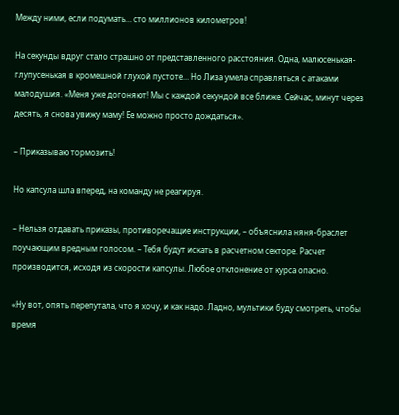Между ними, если подумать… сто миллионов километров!

На секунды вдруг стало страшно от представленного расстояния. Одна, малюсенькая-глупусенькая в кромешной глухой пустоте… Но Лиза умела справляться с атаками малодушия. «Меня уже догоняют! Мы с каждой секундой все ближе. Сейчас, минут через десять, я снова увижу маму! Ее можно просто дождаться».

– Приказываю тормозить!

Но капсула шла вперед, на команду не реагируя.

– Нельзя отдавать приказы, противоречащие инструкции, – объяснила няня-браслет поучающим вредным голосом. – Тебя будут искать в расчетном секторе. Расчет производится, исходя из скорости капсулы. Любое отклонение от курса опасно.

«Ну вот, опять перепутала, что я хочу, и как надо. Ладно, мультики буду смотреть, чтобы время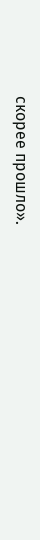скорее прошло».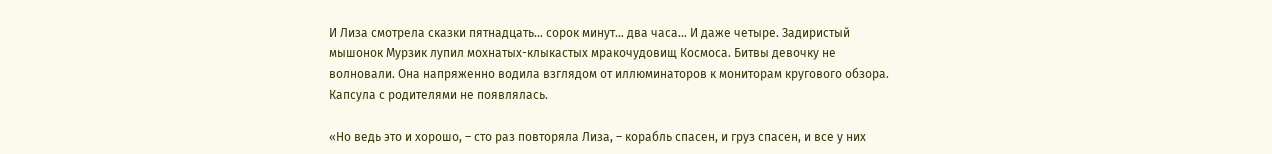И Лиза смотрела сказки пятнадцать… сорок минут… два часа… И даже четыре. Задиристый мышонок Мурзик лупил мохнатых-клыкастых мракочудовищ Космоса. Битвы девочку не волновали. Она напряженно водила взглядом от иллюминаторов к мониторам кругового обзора. Капсула с родителями не появлялась.

«Но ведь это и хорошо, – сто раз повторяла Лиза, – корабль спасен, и груз спасен, и все у них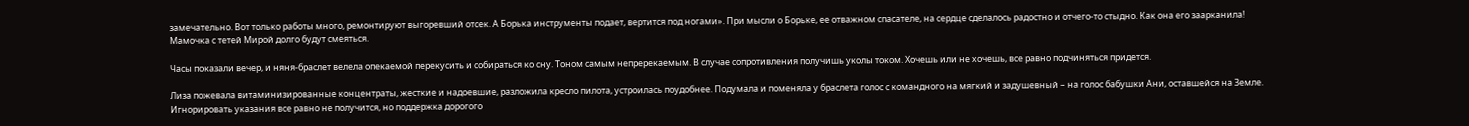замечательно. Вот только работы много, ремонтируют выгоревший отсек. А Борька инструменты подает, вертится под ногами». При мысли о Борьке, ее отважном спасателе, на сердце сделалось радостно и отчего-то стыдно. Как она его заарканила! Мамочка с тетей Мирой долго будут смеяться.

Часы показали вечер, и няня-браслет велела опекаемой перекусить и собираться ко сну. Тоном самым непререкаемым. В случае сопротивления получишь уколы током. Хочешь или не хочешь, все равно подчиняться придется.

Лиза пожевала витаминизированные концентраты, жесткие и надоевшие, разложила кресло пилота, устроилась поудобнее. Подумала и поменяла у браслета голос с командного на мягкий и задушевный – на голос бабушки Ани, оставшейся на Земле. Игнорировать указания все равно не получится, но поддержка дорогого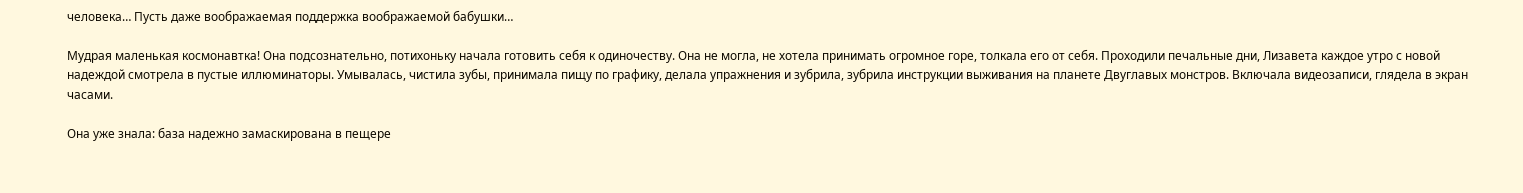человека… Пусть даже воображаемая поддержка воображаемой бабушки…

Мудрая маленькая космонавтка! Она подсознательно, потихоньку начала готовить себя к одиночеству. Она не могла, не хотела принимать огромное горе, толкала его от себя. Проходили печальные дни, Лизавета каждое утро с новой надеждой смотрела в пустые иллюминаторы. Умывалась, чистила зубы, принимала пищу по графику, делала упражнения и зубрила, зубрила инструкции выживания на планете Двуглавых монстров. Включала видеозаписи, глядела в экран часами.

Она уже знала: база надежно замаскирована в пещере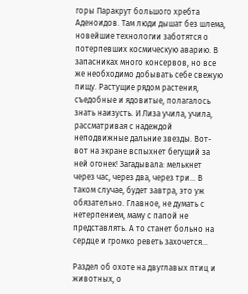горы Паракрут большого хребта Аденоидов. Там люди дышат без шлема, новейшие технологии заботятся о потерпевших космическую аварию. В запасниках много консервов, но все же необходимо добывать себе свежую пищу. Растущие рядом растения, съедобные и ядовитые, полагалось знать наизусть. И Лиза учила, учила, рассматривая с надеждой неподвижные дальние звезды. Вот-вот на экране вспыхнет бегущий за ней огонек! Загадывала: мелькнет через час, через два, через три… В таком случае, будет завтра, это уж обязательно. Главное, не думать с нетерпением, маму с папой не представлять. А то станет больно на сердце и громко реветь захочется…

Раздел об охоте на двуглавых птиц и животных, о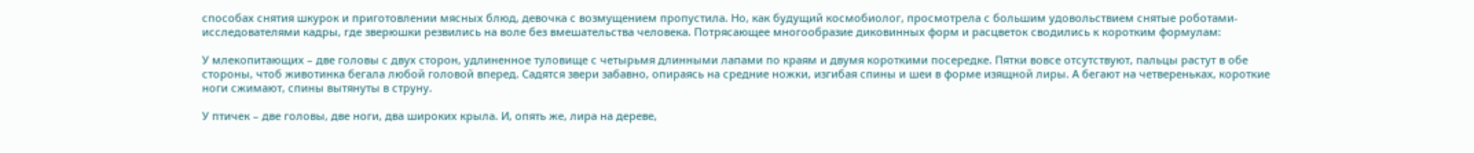способах снятия шкурок и приготовлении мясных блюд, девочка с возмущением пропустила. Но, как будущий космобиолог, просмотрела с большим удовольствием снятые роботами-исследователями кадры, где зверюшки резвились на воле без вмешательства человека. Потрясающее многообразие диковинных форм и расцветок сводились к коротким формулам:

У млекопитающих – две головы с двух сторон, удлиненное туловище с четырьмя длинными лапами по краям и двумя короткими посередке. Пятки вовсе отсутствуют, пальцы растут в обе стороны, чтоб животинка бегала любой головой вперед. Садятся звери забавно, опираясь на средние ножки, изгибая спины и шеи в форме изящной лиры. А бегают на четвереньках, короткие ноги сжимают, спины вытянуты в струну.

У птичек – две головы, две ноги, два широких крыла. И, опять же, лира на дереве,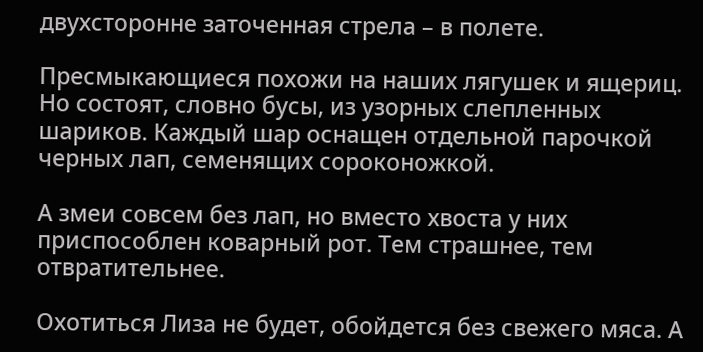двухсторонне заточенная стрела – в полете.

Пресмыкающиеся похожи на наших лягушек и ящериц. Но состоят, словно бусы, из узорных слепленных шариков. Каждый шар оснащен отдельной парочкой черных лап, семенящих сороконожкой.

А змеи совсем без лап, но вместо хвоста у них приспособлен коварный рот. Тем страшнее, тем отвратительнее.

Охотиться Лиза не будет, обойдется без свежего мяса. А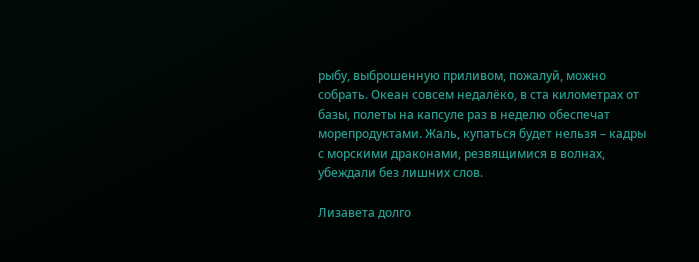рыбу, выброшенную приливом, пожалуй, можно собрать. Океан совсем недалёко, в ста километрах от базы, полеты на капсуле раз в неделю обеспечат морепродуктами. Жаль, купаться будет нельзя – кадры с морскими драконами, резвящимися в волнах, убеждали без лишних слов.

Лизавета долго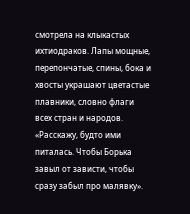смотрела на клыкастых ихтиодраков. Лапы мощные, перепончатые, спины, бока и хвосты украшают цветастые плавники, словно флаги всех стран и народов. «Расскажу, будто ими питалась. Чтобы Борька завыл от зависти, чтобы сразу забыл про малявку».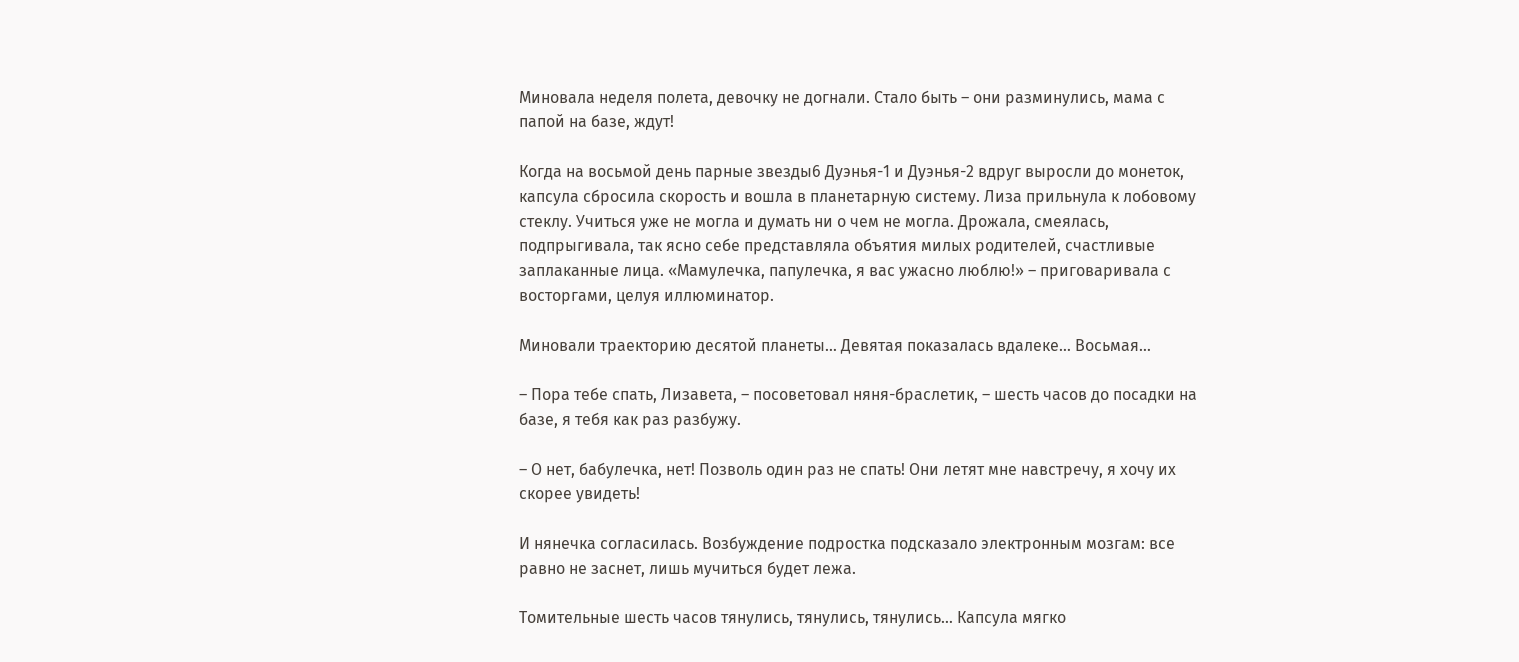Миновала неделя полета, девочку не догнали. Стало быть – они разминулись, мама с папой на базе, ждут!

Когда на восьмой день парные звезды6 Дуэнья-1 и Дуэнья-2 вдруг выросли до монеток, капсула сбросила скорость и вошла в планетарную систему. Лиза прильнула к лобовому стеклу. Учиться уже не могла и думать ни о чем не могла. Дрожала, смеялась, подпрыгивала, так ясно себе представляла объятия милых родителей, счастливые заплаканные лица. «Мамулечка, папулечка, я вас ужасно люблю!» – приговаривала с восторгами, целуя иллюминатор.

Миновали траекторию десятой планеты… Девятая показалась вдалеке… Восьмая…

– Пора тебе спать, Лизавета, – посоветовал няня-браслетик, – шесть часов до посадки на базе, я тебя как раз разбужу.

– О нет, бабулечка, нет! Позволь один раз не спать! Они летят мне навстречу, я хочу их скорее увидеть!

И нянечка согласилась. Возбуждение подростка подсказало электронным мозгам: все равно не заснет, лишь мучиться будет лежа.

Томительные шесть часов тянулись, тянулись, тянулись… Капсула мягко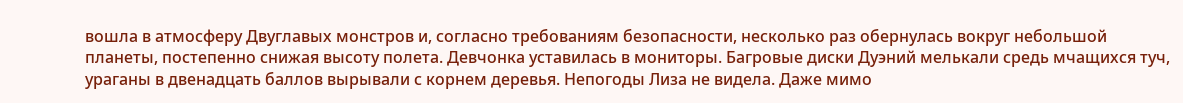вошла в атмосферу Двуглавых монстров и, согласно требованиям безопасности, несколько раз обернулась вокруг небольшой планеты, постепенно снижая высоту полета. Девчонка уставилась в мониторы. Багровые диски Дуэний мелькали средь мчащихся туч, ураганы в двенадцать баллов вырывали с корнем деревья. Непогоды Лиза не видела. Даже мимо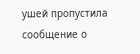ушей пропустила сообщение о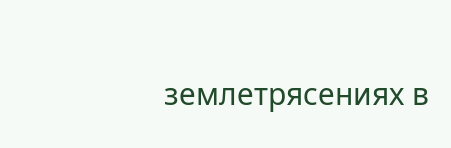землетрясениях в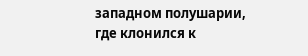западном полушарии, где клонился к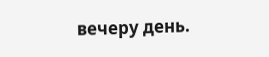вечеру день.